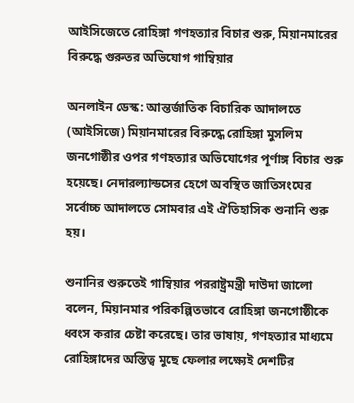আইসিজেতে রোহিঙ্গা গণহত্যার বিচার শুরু, মিয়ানমারের বিরুদ্ধে গুরুতর অভিযোগ গাম্বিয়ার

অনলাইন ডেস্ক: আন্তর্জাতিক বিচারিক আদালতে (আইসিজে) মিয়ানমারের বিরুদ্ধে রোহিঙ্গা মুসলিম জনগোষ্ঠীর ওপর গণহত্যার অভিযোগের পূর্ণাঙ্গ বিচার শুরু হয়েছে। নেদারল্যান্ডসের হেগে অবস্থিত জাতিসংঘের সর্বোচ্চ আদালতে সোমবার এই ঐতিহাসিক শুনানি শুরু হয়।

শুনানির শুরুতেই গাম্বিয়ার পররাষ্ট্রমন্ত্রী দাউদা জালো বলেন, মিয়ানমার পরিকল্পিতভাবে রোহিঙ্গা জনগোষ্ঠীকে ধ্বংস করার চেষ্টা করেছে। তার ভাষায়, গণহত্যার মাধ্যমে রোহিঙ্গাদের অস্তিত্ব মুছে ফেলার লক্ষ্যেই দেশটির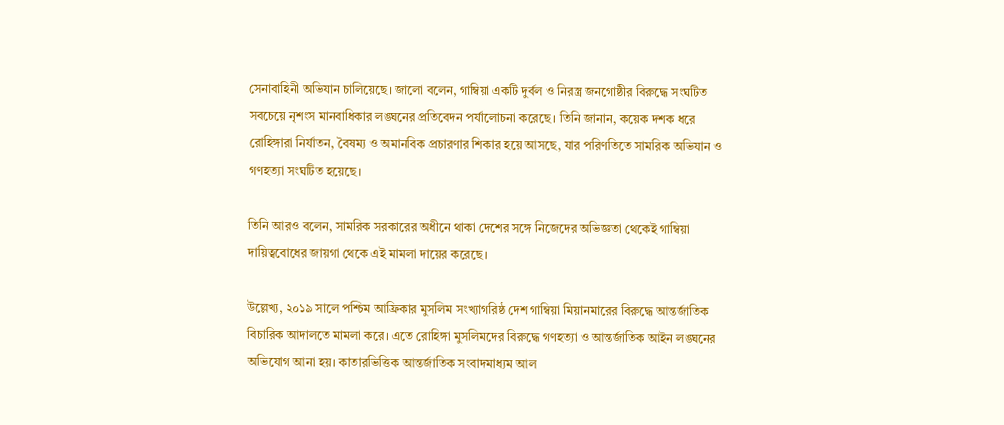সেনাবাহিনী অভিযান চালিয়েছে। জালো বলেন, গাম্বিয়া একটি দুর্বল ও নিরস্ত্র জনগোষ্ঠীর বিরুদ্ধে সংঘটিত সবচেয়ে নৃশংস মানবাধিকার লঙ্ঘনের প্রতিবেদন পর্যালোচনা করেছে। তিনি জানান, কয়েক দশক ধরে রোহিঙ্গারা নির্যাতন, বৈষম্য ও অমানবিক প্রচারণার শিকার হয়ে আসছে, যার পরিণতিতে সামরিক অভিযান ও গণহত্যা সংঘটিত হয়েছে।

তিনি আরও বলেন, সামরিক সরকারের অধীনে থাকা দেশের সঙ্গে নিজেদের অভিজ্ঞতা থেকেই গাম্বিয়া দায়িত্ববোধের জায়গা থেকে এই মামলা দায়ের করেছে।

উল্লেখ্য, ২০১৯ সালে পশ্চিম আফ্রিকার মুসলিম সংখ্যাগরিষ্ঠ দেশ গাম্বিয়া মিয়ানমারের বিরুদ্ধে আন্তর্জাতিক বিচারিক আদালতে মামলা করে। এতে রোহিঙ্গা মুসলিমদের বিরুদ্ধে গণহত্যা ও আন্তর্জাতিক আইন লঙ্ঘনের অভিযোগ আনা হয়। কাতারভিত্তিক আন্তর্জাতিক সংবাদমাধ্যম আল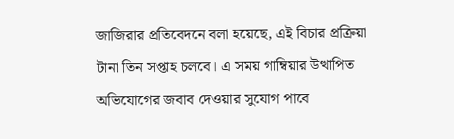জাজিরার প্রতিবেদনে বলা হয়েছে, এই বিচার প্রক্রিয়া টানা তিন সপ্তাহ চলবে। এ সময় গাম্বিয়ার উত্থাপিত অভিযোগের জবাব দেওয়ার সুযোগ পাবে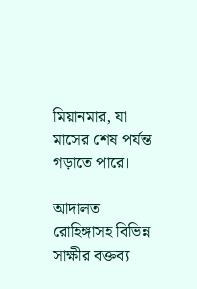মিয়ানমার, যা মাসের শেষ পর্যন্ত গড়াতে পারে।

আদালত রোহিঙ্গাসহ বিভিন্ন সাক্ষীর বক্তব্য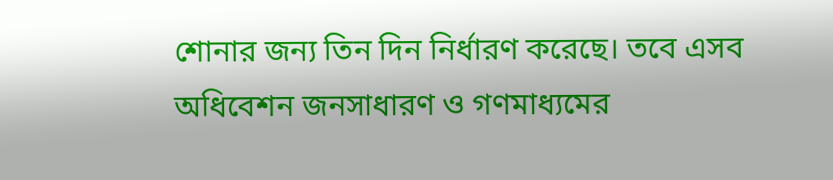শোনার জন্য তিন দিন নির্ধারণ করেছে। তবে এসব অধিবেশন জনসাধারণ ও গণমাধ্যমের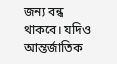জন্য বন্ধ থাকবে। যদিও আন্তর্জাতিক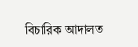বিচারিক আদালত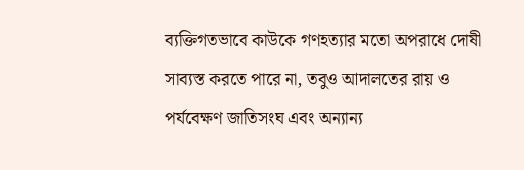ব্যক্তিগতভাবে কাউকে গণহত্যার মতো অপরাধে দোষী সাব্যস্ত করতে পারে না, তবুও আদালতের রায় ও পর্যবেক্ষণ জাতিসংঘ এবং অন্যান্য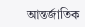আন্তর্জাতিক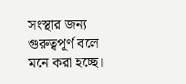সংস্থার জন্য গুরুত্বপূর্ণ বলে মনে করা হচ্ছে।